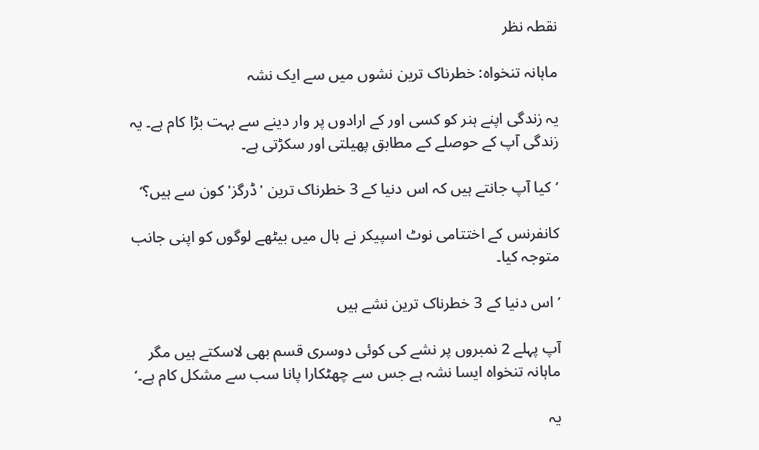نقطہ نظر

ماہانہ تنخواہ: خطرناک ترین نشوں میں سے ایک نشہ

یہ زندگی اپنے ہنر کو کسی اور کے ارادوں پر وار دینے سے بہت بڑا کام ہے۔ یہ زندگی آپ کے حوصلے کے مطابق پھیلتی اور سکڑتی ہے۔

’کیا آپ جانتے ہیں کہ اس دنیا کے 3 خطرناک ترین 'ڈرگز' کون سے ہیں؟‘

کانفرنس کے اختتامی نوٹ اسپیکر نے ہال میں بیٹھے لوگوں کو اپنی جانب متوجہ کیا۔

’اس دنیا کے 3 خطرناک ترین نشے ہیں

آپ پہلے 2 نمبروں پر نشے کی کوئی دوسری قسم بھی لاسکتے ہیں مگر ماہانہ تنخواہ ایسا نشہ ہے جس سے چھٹکارا پانا سب سے مشکل کام ہے۔‘

یہ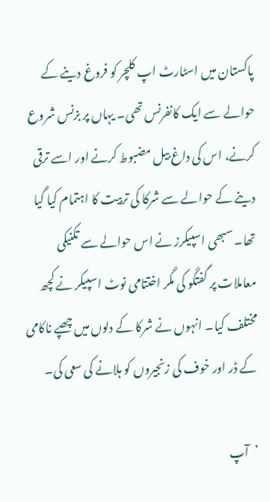پاکستان میں اسٹارٹ اپ کلچر کو فروغ دینے کے حوالے سے ایک کانفرنس تھی۔ یہاں پر بزنس شروع کرنے، اس کی داغ بیل مضبوط کرنے اور اسے ترقی دینے کے حوالے سے شرکا کی تربیت کا اہتمام کیا گیا تھا۔ سبھی اسپیکرز نے اس حوالے سے تکنیکی معاملات پر گفتگو کی مگر اختتامی نوٹ اسپیکر نے کچھ مختلف کیا۔ انہوں نے شرکا کے دلوں میں چھپے ناکامی کے ڈر اور خوف کی زنجیروں کو ہلانے کی سعی کی۔

’آپ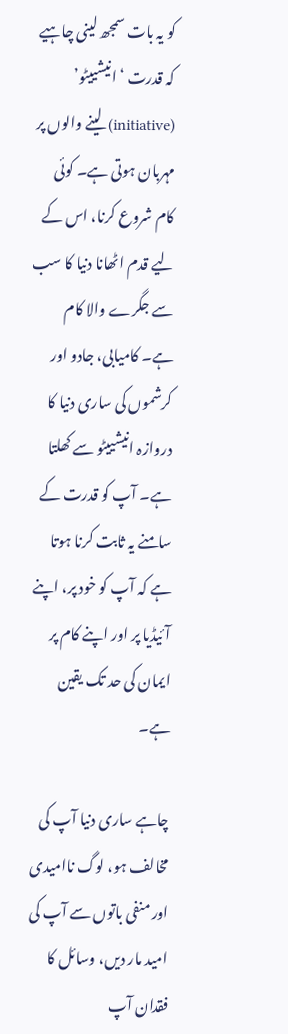کو یہ بات سمجھ لینی چاہیے کہ قدرت ‘انیشییٹو’ (initiative) لینے والوں پر مہربان ہوتی ہے۔ کوئی کام شروع کرنا، اس کے لیے قدم اٹھانا دنیا کا سب سے جگرے والا کام ہے۔ کامیابی، جادو اور کرشموں کی ساری دنیا کا دروازہ انیشییٹو سے کھلتا ہے۔ آپ کو قدرت کے سامنے یہ ثابت کرنا ہوتا ہے کہ آپ کو خود پر، اپنے آئیڈیا پر اور اپنے کام پر ایمان کی حد تک یقین ہے۔

چاہے ساری دنیا آپ کی مخالف ہو، لوگ ناامیدی اور منفی باتوں سے آپ کی امید مار دیں، وسائل کا فقدان آپ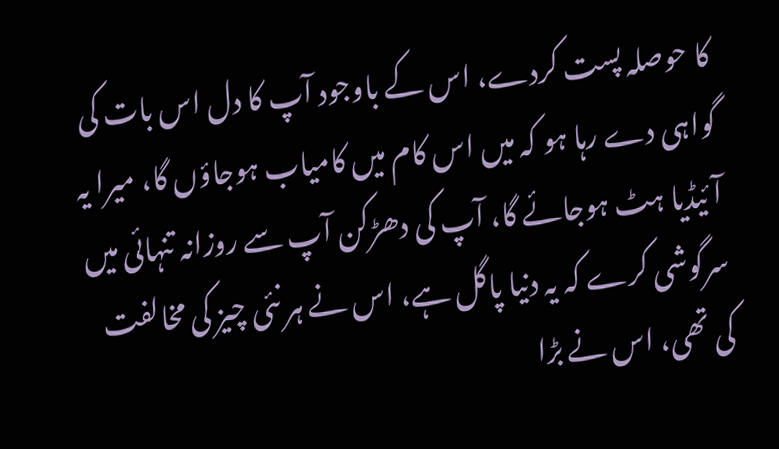کا حوصلہ پست کردے، اس کے باوجود آپ کا دل اس بات کی گواہی دے رہا ہو کہ میں اس کام میں کامیاب ہوجاؤں گا، میرا یہ آئیڈیا ہٹ ہوجائے گا، آپ کی دھڑکن آپ سے روزانہ تنہائی میں سرگوشی کرے کہ یہ دنیا پاگل ہے، اس نے ہر نئی چیز کی مخالفت کی تھی، اس نے بڑا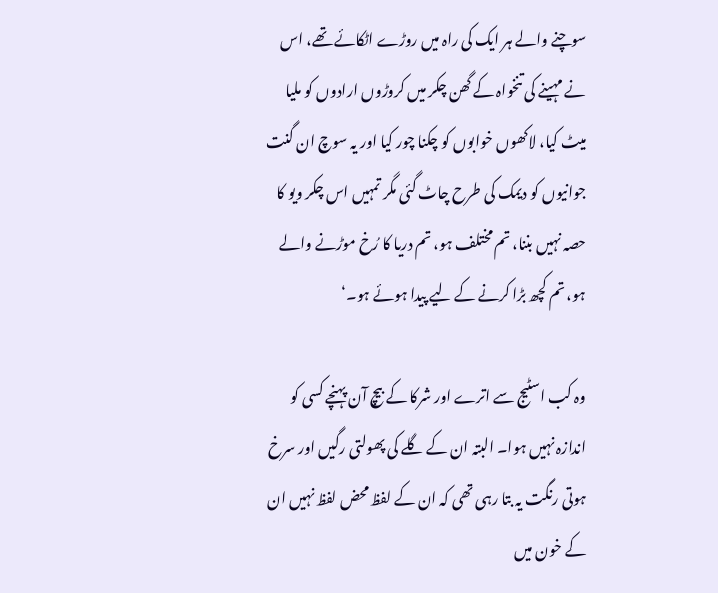سوچنے والے ہر ایک کی راہ میں روڑے اٹکائے تھے، اس نے مہینے کی تنخواہ کے گھن چکر میں کروڑوں ارادوں کو ملیا میٹ کیا، لاکھوں خوابوں کو چکنا چور کیا اور یہ سوچ ان گنت جوانیوں کو دیمک کی طرح چاٹ گئی مگر تمہیں اس چکر ویو کا حصہ نہیں بننا، تم مختلف ہو، تم دریا کا رُخ موڑنے والے ہو، تم کچھ بڑا کرنے کے لیے پیدا ہوئے ہو۔‘

وہ کب اسٹیج سے اترے اور شرکا کے بیچ آن پہنچے کسی کو اندازہ نہیں ہوا۔ البتہ ان کے گلے کی پھولتی رگیں اور سرخ ہوتی رنگت یہ بتا رہی تھی کہ ان کے لفظ محض لفظ نہیں ان کے خون میں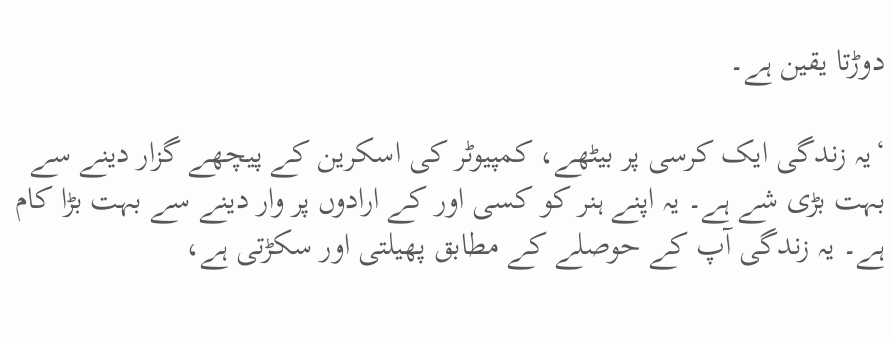دوڑتا یقین ہے۔

‘یہ زندگی ایک کرسی پر بیٹھے، کمپیوٹر کی اسکرین کے پیچھے گزار دینے سے بہت بڑی شے ہے۔ یہ اپنے ہنر کو کسی اور کے ارادوں پر وار دینے سے بہت بڑا کام ہے۔ یہ زندگی آپ کے حوصلے کے مطابق پھیلتی اور سکڑتی ہے،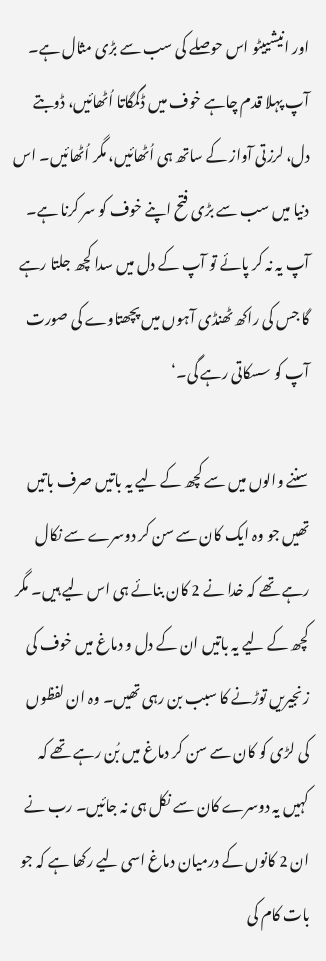اور انیشییٹو اس حوصلے کی سب سے بڑی مثال ہے۔ آپ پہلا قدم چاہے خوف میں ڈگمگاتا اُٹھائیں، ڈوبتے دل، لرزتی آواز کے ساتھ ہی اُٹھائیں، مگر اُٹھائیں۔ اس دنیا میں سب سے بڑی فتح اپنے خوف کو سر کرنا ہے۔ آپ یہ نہ کر پائے تو آپ کے دل میں سدا کچھ جلتا رہے گا جس کی راکھ ٹھنڈی آہوں میں پچھتاوے کی صورت آپ کو سسکاتی رہے گی۔‘

سننے والوں میں سے کچھ کے لیے یہ باتیں صرف باتیں تھیں جو وہ ایک کان سے سن کر دوسرے سے نکال رہے تھے کہ خدا نے 2 کان بنائے ہی اس لیے ہیں۔ مگر کچھ کے لیے یہ باتیں ان کے دل و دماغ میں خوف کی زنجیریں توڑنے کا سبب بن رہی تھیں۔ وہ ان لفظوں کی لڑی کو کان سے سن کر دماغ میں بُن رہے تھے کہ کہیں یہ دوسرے کان سے نکل ہی نہ جائیں۔ رب نے ان 2 کانوں کے درمیان دماغ اسی لیے رکھا ہے کہ جو بات کام کی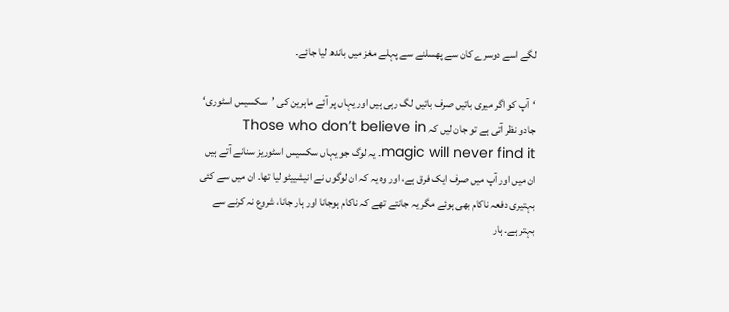لگے اسے دوسرے کان سے پھسلنے سے پہلے مغز میں باندھ لیا جائے۔

‘آپ کو اگر میری باتیں صرف باتیں لگ رہی ہیں اور یہاں پر آئے ماہرین کی ’سکسیس اسٹوری‘ جادو نظر آتی ہے تو جان لیں کہ Those who don’t believe in magic will never find it۔ یہ لوگ جو یہاں سکسیس اسٹوریز سنانے آتے ہیں ان میں اور آپ میں صرف ایک فرق ہے، اور وہ یہ کہ ان لوگوں نے انیشییٹو لیا تھا۔ ان میں سے کئی بہتیری دفعہ ناکام بھی ہوئے مگر یہ جانتے تھے کہ ناکام ہوجانا اور ہار جانا، شروع نہ کرنے سے بہتر ہے۔ ہار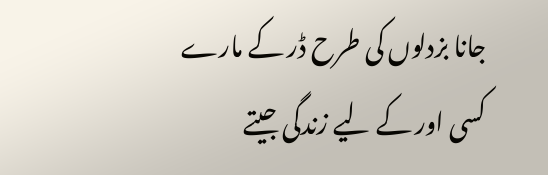جانا بزدلوں کی طرح ڈر کے مارے کسی اور کے لیے زندگی جیتے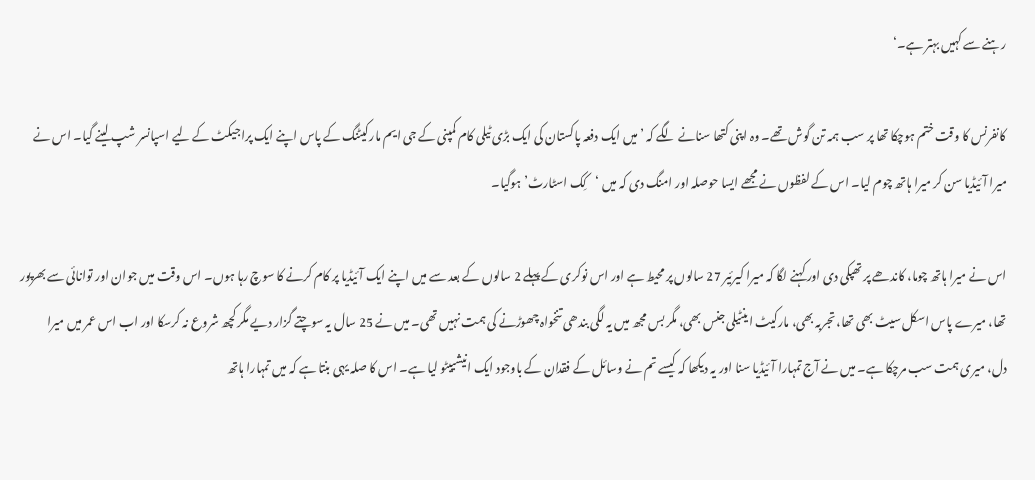رہنے سے کہیں بہتر ہے۔‘

کانفرنس کا وقت ختم ہوچکا تھا پر سب ہمہ تن گوش تھے۔ وہ اپنی کتھا سنانے لگے کہ ’میں ایک دفعہ پاکستان کی ایک بڑی ٹیلی کام کمپنی کے جی ایم مارکیٹنگ کے پاس اپنے ایک پراجیکٹ کے لیے اسپانسر شپ لینے گیا۔ اس نے میرا آئیڈیا سن کر میرا ہاتھ چوم لیا۔ اس کے لفظوں نے مجھے ایسا حوصلہ اور امنگ دی کہ میں ‘کِک اسٹارٹ’ ہوگیا۔

اس نے میرا ہاتھ چوما، کاندھے پر تھپکی دی اور کہنے لگا کہ میرا کیرئیر 27 سالوں پر محیط ہے اور اس نوکری کے پہلے 2 سالوں کے بعد سے میں اپنے ایک آئیڈیا پر کام کرنے کا سوچ رہا ہوں۔ اس وقت میں جوان اور توانائی سے بھرپور تھا، میرے پاس اسکل سیٹ بھی تھا، تجربہ بھی، مارکیٹ اینٹیلی جنس بھی، مگر بس مجھ میں یہ لگی بندھی تنخواہ چھوڑنے کی ہمت نہیں تھی۔ میں نے 25 سال یہ سوچتے گزار دیے مگر کچھ شروع نہ کرسکا اور اب اس عمر میں میرا دل، میری ہمت سب مرچکا ہے۔ میں نے آج تمہارا آئیڈیا سنا اور یہ دیکھا کہ کیسے تم نے وسائل کے فقدان کے باوجود ایک انیشییٹو لیا ہے۔ اس کا صلہ یہی بنتا ہے کہ میں تمہارا ہاتھ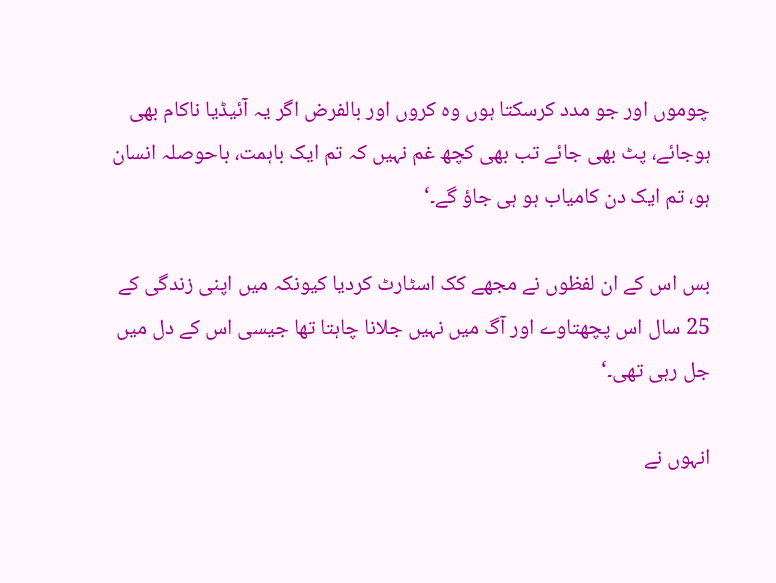چوموں اور جو مدد کرسکتا ہوں وہ کروں اور بالفرض اگر یہ آئیڈیا ناکام بھی ہوجائے، پٹ بھی جائے تب بھی کچھ غم نہیں کہ تم ایک باہمت، باحوصلہ انسان ہو، تم ایک دن کامیاب ہو ہی جاؤ گے۔‘

بس اس کے ان لفظوں نے مجھے کک اسٹارٹ کردیا کیونکہ میں اپنی زندگی کے 25 سال اس پچھتاوے اور آگ میں نہیں جلانا چاہتا تھا جیسی اس کے دل میں جل رہی تھی۔‘

انہوں نے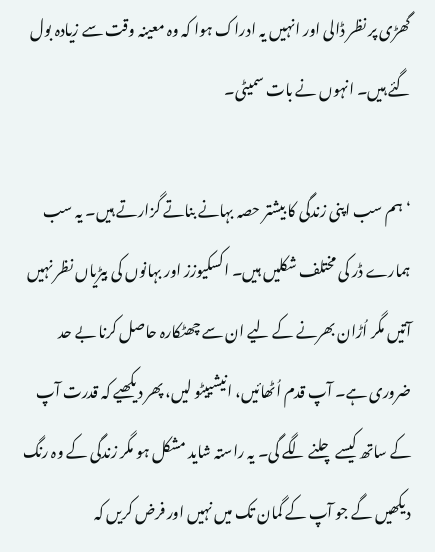گھڑی پر نظر ڈالی اور انہیں یہ ادراک ہوا کہ وہ معینہ وقت سے زیادہ بول گئے ہیں۔ انہوں نے بات سمیٹی۔

‘ہم سب اپنی زندگی کا بیشتر حصہ بہانے بناتے گزارتے ہیں۔ یہ سب ہمارے ڈر کی مختلف شکلیں ہیں۔ اکسکیوزز اور بہانوں کی بیڑیاں نظر نہیں آتیں مگر اُڑان بھرنے کے لیے ان سے چھٹکارہ حاصل کرنا بے حد ضروری ہے۔ آپ قدم اُٹھائیں، انیشییٹو لیں، پھر دیکھیے کہ قدرت آپ کے ساتھ کیسے چلنے لگے گی۔ یہ راستہ شاید مشکل ہو مگر زندگی کے وہ رنگ دیکھیں گے جو آپ کے گمان تک میں نہیں اور فرض کریں کہ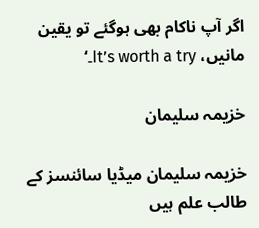اگر آپ ناکام بھی ہوگئے تو یقین مانیں، It’s worth a try۔‘

خزیمہ سلیمان

خزیمہ سلیمان میڈیا سائنسز کے طالب علم ہیں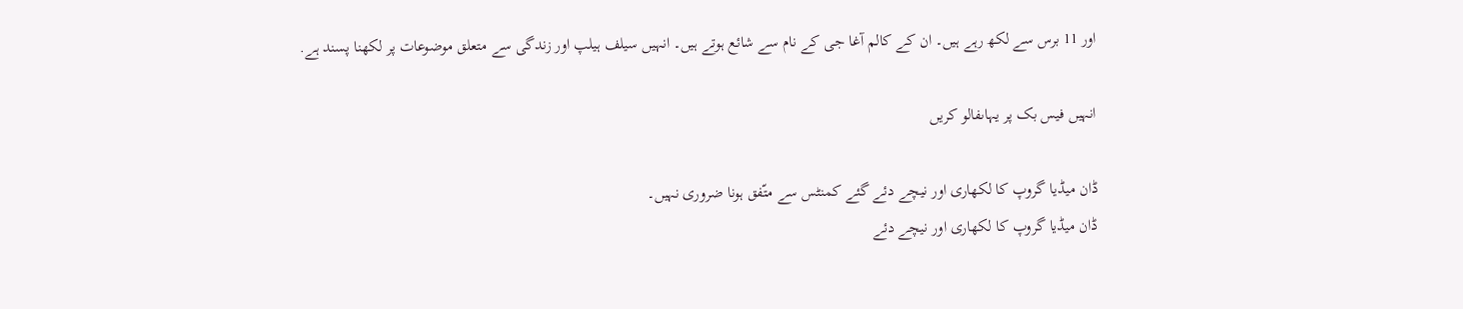اور 11 برس سے لکھ رہے ہیں۔ ان کے کالم آغا جی کے نام سے شائع ہوتے ہیں۔ انہیں سیلف ہیلپ اور زندگی سے متعلق موضوعات پر لکھنا پسند ہے.

انہیں فیس بک پر یہاںفالو کریں

ڈان میڈیا گروپ کا لکھاری اور نیچے دئے گئے کمنٹس سے متّفق ہونا ضروری نہیں۔
ڈان میڈیا گروپ کا لکھاری اور نیچے دئے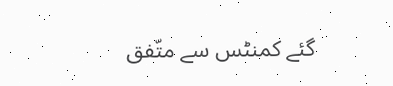گئے کمنٹس سے متّفق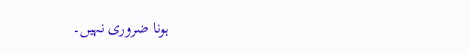ہونا ضروری نہیں۔